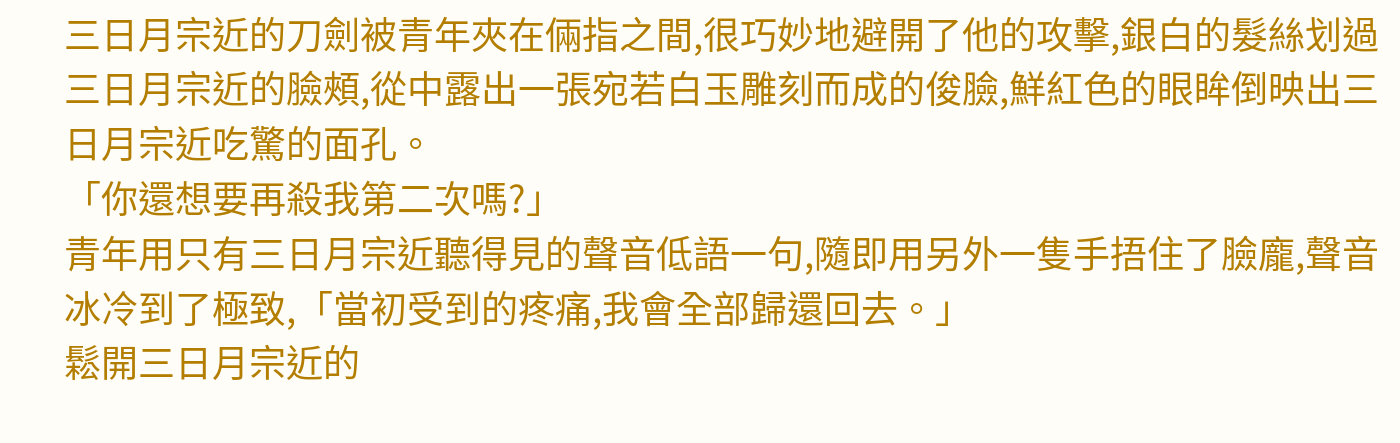三日月宗近的刀劍被青年夾在倆指之間,很巧妙地避開了他的攻擊,銀白的髮絲划過三日月宗近的臉頰,從中露出一張宛若白玉雕刻而成的俊臉,鮮紅色的眼眸倒映出三日月宗近吃驚的面孔。
「你還想要再殺我第二次嗎?」
青年用只有三日月宗近聽得見的聲音低語一句,隨即用另外一隻手捂住了臉龐,聲音冰冷到了極致,「當初受到的疼痛,我會全部歸還回去。」
鬆開三日月宗近的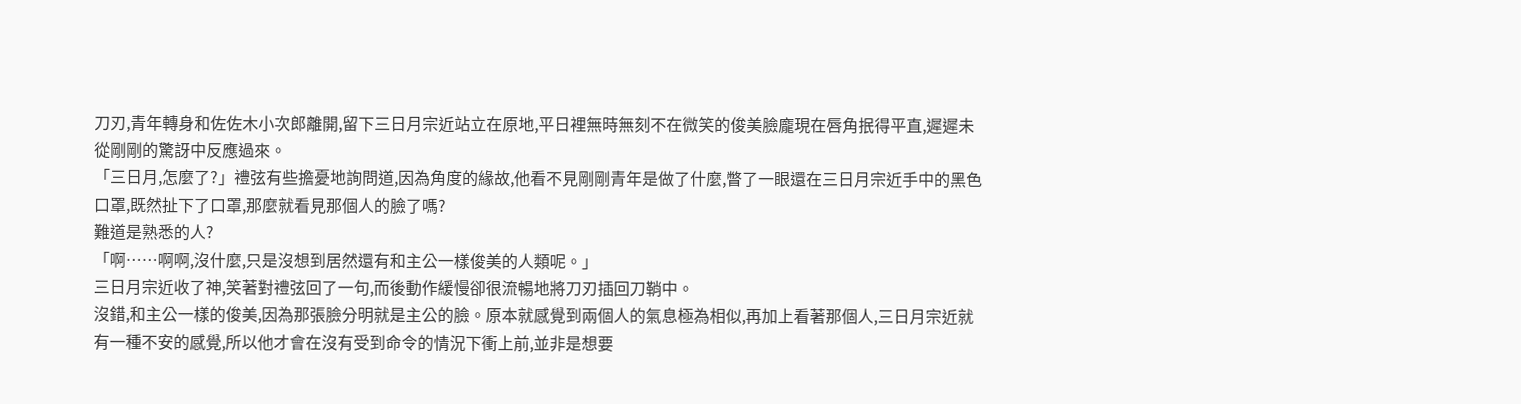刀刃,青年轉身和佐佐木小次郎離開,留下三日月宗近站立在原地,平日裡無時無刻不在微笑的俊美臉龐現在唇角抿得平直,遲遲未從剛剛的驚訝中反應過來。
「三日月,怎麼了?」禮弦有些擔憂地詢問道,因為角度的緣故,他看不見剛剛青年是做了什麼,瞥了一眼還在三日月宗近手中的黑色口罩,既然扯下了口罩,那麼就看見那個人的臉了嗎?
難道是熟悉的人?
「啊……啊啊,沒什麼,只是沒想到居然還有和主公一樣俊美的人類呢。」
三日月宗近收了神,笑著對禮弦回了一句,而後動作緩慢卻很流暢地將刀刃插回刀鞘中。
沒錯,和主公一樣的俊美,因為那張臉分明就是主公的臉。原本就感覺到兩個人的氣息極為相似,再加上看著那個人,三日月宗近就有一種不安的感覺,所以他才會在沒有受到命令的情況下衝上前,並非是想要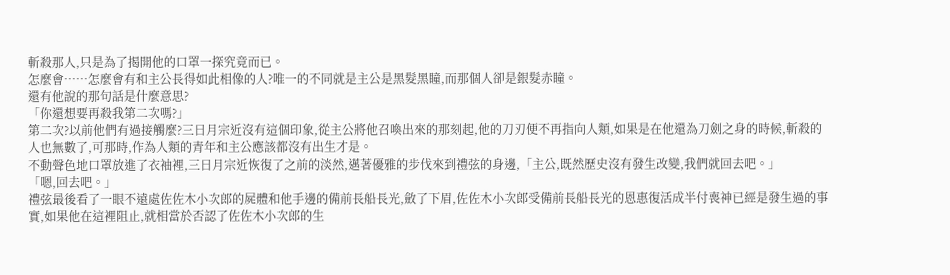斬殺那人,只是為了揭開他的口罩一探究竟而已。
怎麼會……怎麼會有和主公長得如此相像的人?唯一的不同就是主公是黑髮黑瞳,而那個人卻是銀髮赤瞳。
還有他說的那句話是什麼意思?
「你還想要再殺我第二次嗎?」
第二次?以前他們有過接觸麼?三日月宗近沒有這個印象,從主公將他召喚出來的那刻起,他的刀刃便不再指向人類,如果是在他還為刀劍之身的時候,斬殺的人也無數了,可那時,作為人類的青年和主公應該都沒有出生才是。
不動聲色地口罩放進了衣袖裡,三日月宗近恢復了之前的淡然,邁著優雅的步伐來到禮弦的身邊,「主公,既然歷史沒有發生改變,我們就回去吧。」
「嗯,回去吧。」
禮弦最後看了一眼不遠處佐佐木小次郎的屍體和他手邊的備前長船長光,斂了下眉,佐佐木小次郎受備前長船長光的恩惠復活成半付喪神已經是發生過的事實,如果他在這裡阻止,就相當於否認了佐佐木小次郎的生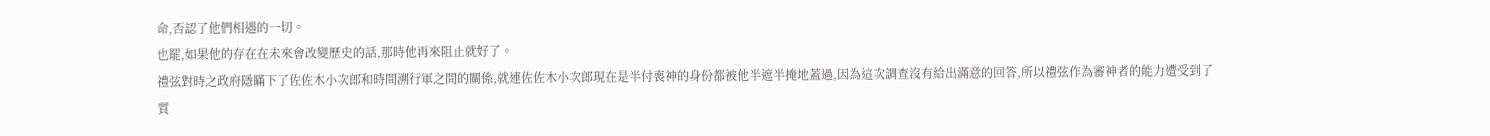命,否認了他們相遇的一切。
也罷,如果他的存在在未來會改變歷史的話,那時他再來阻止就好了。
禮弦對時之政府隱瞞下了佐佐木小次郎和時間溯行軍之間的關係,就連佐佐木小次郎現在是半付喪神的身份都被他半遮半掩地蓋過,因為這次調查沒有給出滿意的回答,所以禮弦作為審神者的能力遭受到了質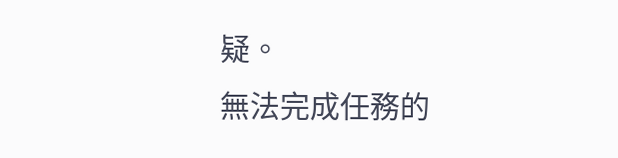疑。
無法完成任務的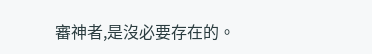審神者,是沒必要存在的。